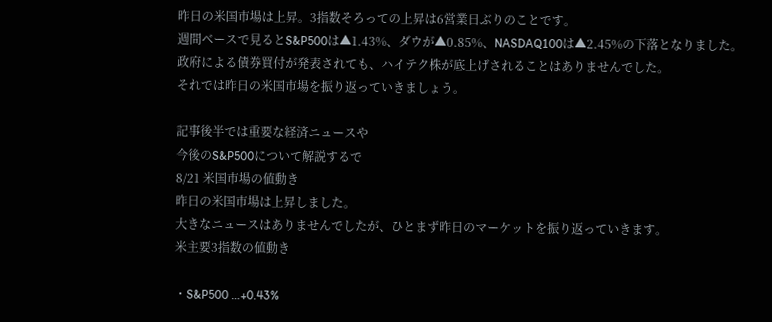昨日の米国市場は上昇。3指数そろっての上昇は6営業日ぶりのことです。
週間ベースで見るとS&P500は▲1.43%、ダウが▲0.85%、NASDAQ100は▲2.45%の下落となりました。
政府による債券買付が発表されても、ハイテク株が底上げされることはありませんでした。
それでは昨日の米国市場を振り返っていきましょう。

記事後半では重要な経済ニュースや
今後のS&P500について解説するで
8/21 米国市場の値動き
昨日の米国市場は上昇しました。
大きなニュースはありませんでしたが、ひとまず昨日のマーケットを振り返っていきます。
米主要3指数の値動き

・S&P500 …+0.43%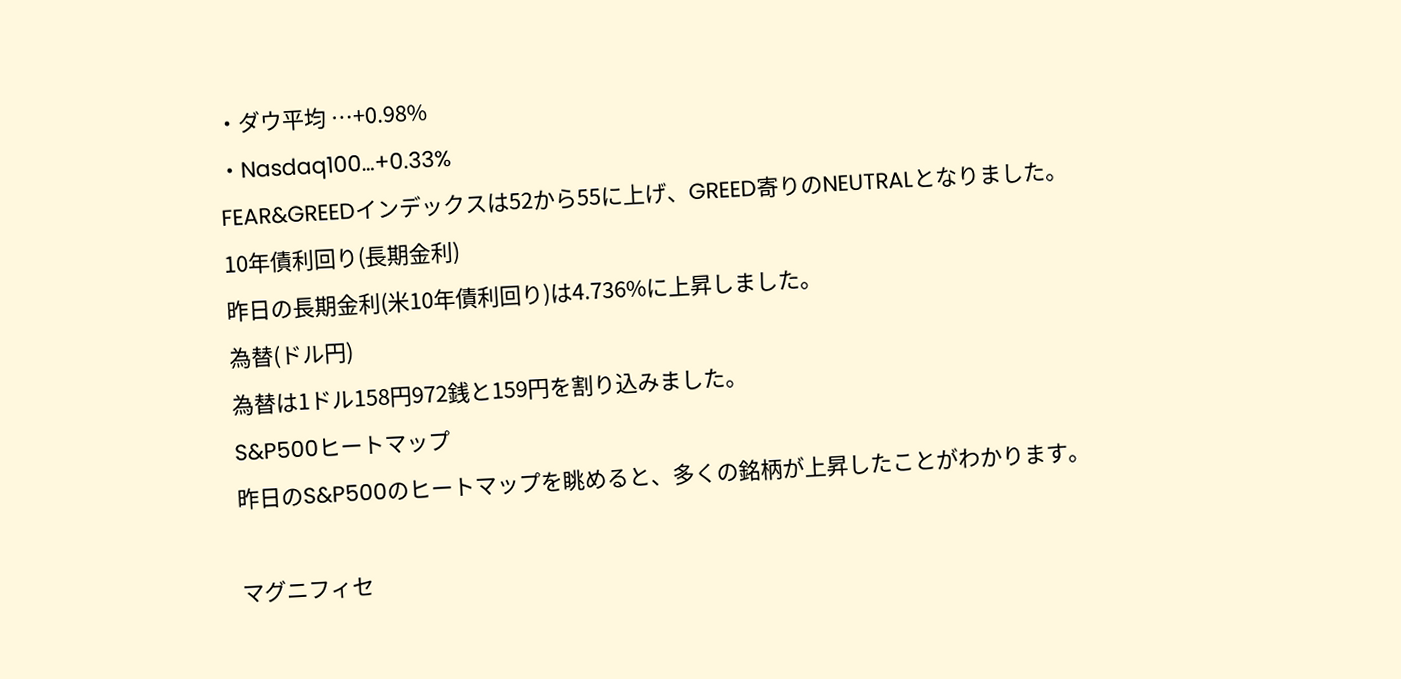・ダウ平均 …+0.98%
・Nasdaq100…+0.33%
FEAR&GREEDインデックスは52から55に上げ、GREED寄りのNEUTRALとなりました。
10年債利回り(長期金利)
昨日の長期金利(米10年債利回り)は4.736%に上昇しました。
為替(ドル円)
為替は1ドル158円972銭と159円を割り込みました。
S&P500ヒートマップ
昨日のS&P500のヒートマップを眺めると、多くの銘柄が上昇したことがわかります。

マグニフィセ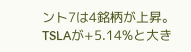ント7は4銘柄が上昇。TSLAが+5.14%と大き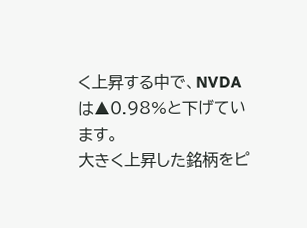く上昇する中で、NVDAは▲0.98%と下げています。
大きく上昇した銘柄をピ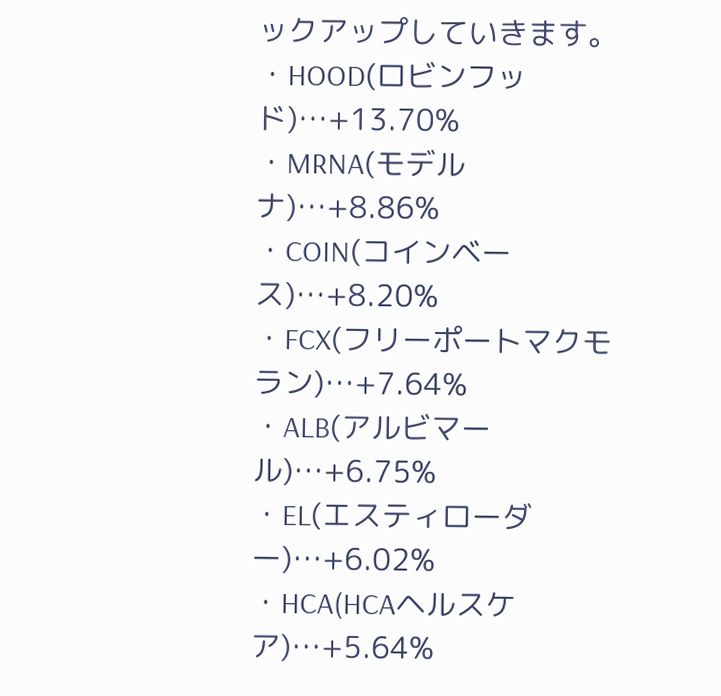ックアップしていきます。
・HOOD(ロビンフッド)…+13.70%
・MRNA(モデルナ)…+8.86%
・COIN(コインベース)…+8.20%
・FCX(フリーポートマクモラン)…+7.64%
・ALB(アルビマール)…+6.75%
・EL(エスティローダー)…+6.02%
・HCA(HCAヘルスケア)…+5.64%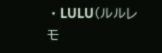・LULU(ルルレモ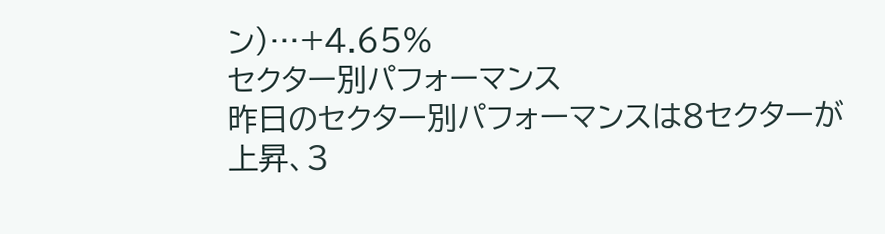ン)…+4.65%
セクター別パフォーマンス
昨日のセクター別パフォーマンスは8セクターが上昇、3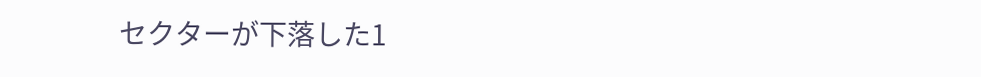セクターが下落した1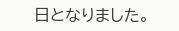日となりました。